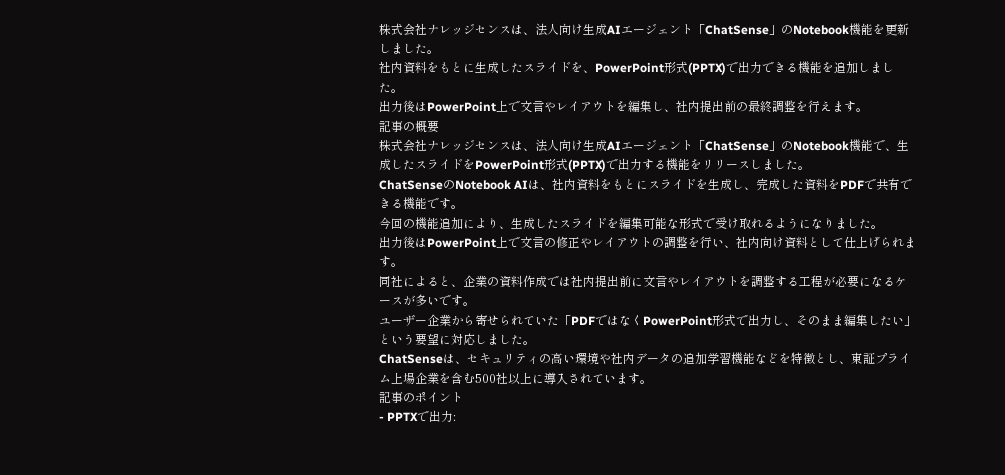株式会社ナレッジセンスは、法人向け生成AIエージェント「ChatSense」のNotebook機能を更新しました。
社内資料をもとに生成したスライドを、PowerPoint形式(PPTX)で出力できる機能を追加しました。
出力後はPowerPoint上で文言やレイアウトを編集し、社内提出前の最終調整を行えます。
記事の概要
株式会社ナレッジセンスは、法人向け生成AIエージェント「ChatSense」のNotebook機能で、生成したスライドをPowerPoint形式(PPTX)で出力する機能をリリースしました。
ChatSenseのNotebook AIは、社内資料をもとにスライドを生成し、完成した資料をPDFで共有できる機能です。
今回の機能追加により、生成したスライドを編集可能な形式で受け取れるようになりました。
出力後はPowerPoint上で文言の修正やレイアウトの調整を行い、社内向け資料として仕上げられます。
同社によると、企業の資料作成では社内提出前に文言やレイアウトを調整する工程が必要になるケースが多いです。
ユーザー企業から寄せられていた「PDFではなくPowerPoint形式で出力し、そのまま編集したい」という要望に対応しました。
ChatSenseは、セキュリティの高い環境や社内データの追加学習機能などを特徴とし、東証プライム上場企業を含む500社以上に導入されています。
記事のポイント
- PPTXで出力: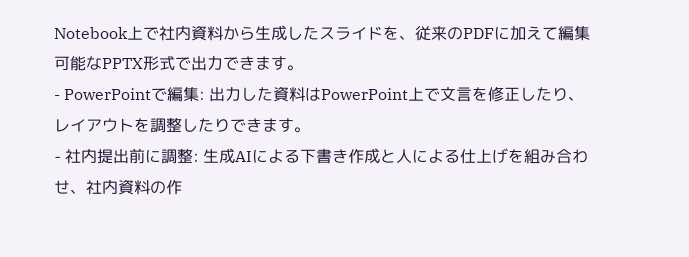Notebook上で社内資料から生成したスライドを、従来のPDFに加えて編集可能なPPTX形式で出力できます。
- PowerPointで編集: 出力した資料はPowerPoint上で文言を修正したり、レイアウトを調整したりできます。
- 社内提出前に調整: 生成AIによる下書き作成と人による仕上げを組み合わせ、社内資料の作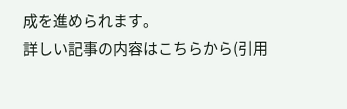成を進められます。
詳しい記事の内容はこちらから(引用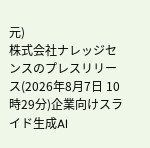元)
株式会社ナレッジセンスのプレスリリース(2026年8月7日 10時29分)企業向けスライド生成AI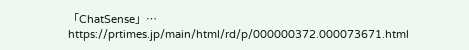「ChatSense」…
https://prtimes.jp/main/html/rd/p/000000372.000073671.html